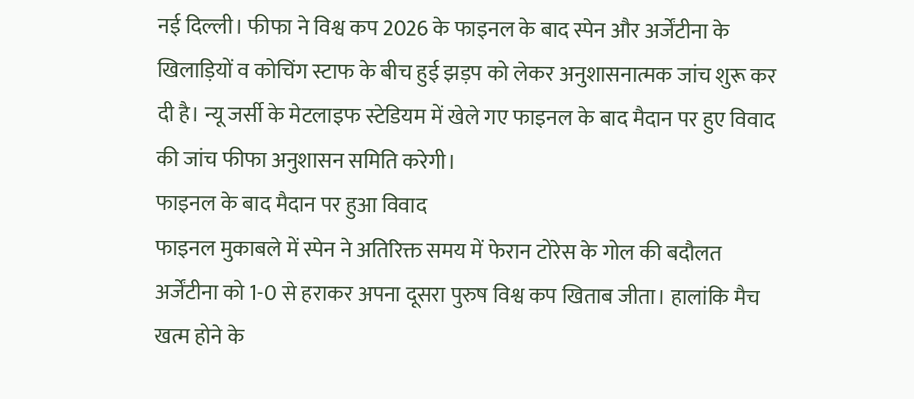नई दिल्ली। फीफा ने विश्व कप 2026 के फाइनल के बाद स्पेन और अर्जेंटीना के खिलाड़ियों व कोचिंग स्टाफ के बीच हुई झड़प को लेकर अनुशासनात्मक जांच शुरू कर दी है। न्यू जर्सी के मेटलाइफ स्टेडियम में खेले गए फाइनल के बाद मैदान पर हुए विवाद की जांच फीफा अनुशासन समिति करेगी।
फाइनल के बाद मैदान पर हुआ विवाद
फाइनल मुकाबले में स्पेन ने अतिरिक्त समय में फेरान टोरेस के गोल की बदौलत अर्जेंटीना को 1-0 से हराकर अपना दूसरा पुरुष विश्व कप खिताब जीता। हालांकि मैच खत्म होने के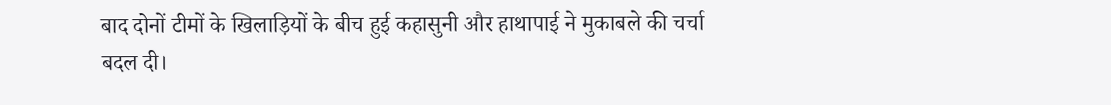बाद दोनों टीमों के खिलाड़ियों के बीच हुई कहासुनी और हाथापाई ने मुकाबले की चर्चा बदल दी।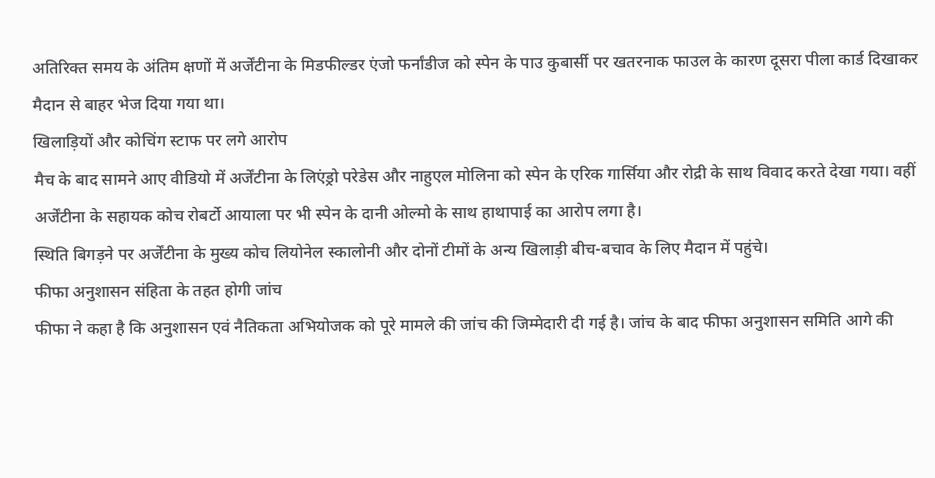अतिरिक्त समय के अंतिम क्षणों में अर्जेंटीना के मिडफील्डर एंजो फर्नांडीज को स्पेन के पाउ कुबार्सी पर खतरनाक फाउल के कारण दूसरा पीला कार्ड दिखाकर मैदान से बाहर भेज दिया गया था।
खिलाड़ियों और कोचिंग स्टाफ पर लगे आरोप
मैच के बाद सामने आए वीडियो में अर्जेंटीना के लिएंड्रो परेडेस और नाहुएल मोलिना को स्पेन के एरिक गार्सिया और रोद्री के साथ विवाद करते देखा गया। वहीं अर्जेंटीना के सहायक कोच रोबर्टो आयाला पर भी स्पेन के दानी ओल्मो के साथ हाथापाई का आरोप लगा है।
स्थिति बिगड़ने पर अर्जेंटीना के मुख्य कोच लियोनेल स्कालोनी और दोनों टीमों के अन्य खिलाड़ी बीच-बचाव के लिए मैदान में पहुंचे।
फीफा अनुशासन संहिता के तहत होगी जांच
फीफा ने कहा है कि अनुशासन एवं नैतिकता अभियोजक को पूरे मामले की जांच की जिम्मेदारी दी गई है। जांच के बाद फीफा अनुशासन समिति आगे की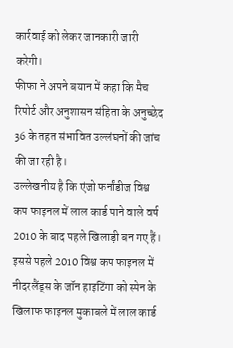कार्रवाई को लेकर जानकारी जारी करेगी।
फीफा ने अपने बयान में कहा कि मैच रिपोर्ट और अनुशासन संहिता के अनुच्छेद 36 के तहत संभावित उल्लंघनों की जांच की जा रही है।
उल्लेखनीय है कि एंजो फर्नांडीज विश्व कप फाइनल में लाल कार्ड पाने वाले वर्ष 2010 के बाद पहले खिलाड़ी बन गए हैं। इससे पहले 2010 विश्व कप फाइनल में नीदरलैंड्स के जॉन हाइटिंगा को स्पेन के खिलाफ फाइनल मुकाबले में लाल कार्ड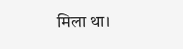मिला था।